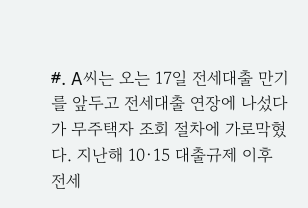#. A씨는 오는 17일 전세대출 만기를 앞두고 전세대출 연장에 나섰다가 무주택자 조회 절차에 가로막혔다. 지난해 10·15 대출규제 이후 전세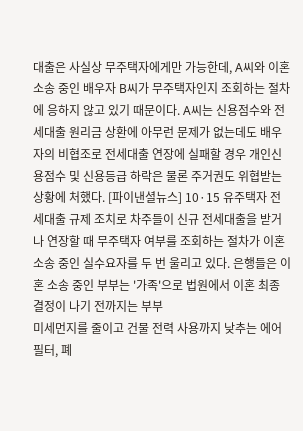대출은 사실상 무주택자에게만 가능한데, A씨와 이혼 소송 중인 배우자 B씨가 무주택자인지 조회하는 절차에 응하지 않고 있기 때문이다. A씨는 신용점수와 전세대출 원리금 상환에 아무런 문제가 없는데도 배우자의 비협조로 전세대출 연장에 실패할 경우 개인신용점수 및 신용등급 하락은 물론 주거권도 위협받는 상황에 처했다. [파이낸셜뉴스] 10·15 유주택자 전세대출 규제 조치로 차주들이 신규 전세대출을 받거나 연장할 때 무주택자 여부를 조회하는 절차가 이혼 소송 중인 실수요자를 두 번 울리고 있다. 은행들은 이혼 소송 중인 부부는 '가족'으로 법원에서 이혼 최종 결정이 나기 전까지는 부부
미세먼지를 줄이고 건물 전력 사용까지 낮추는 에어필터, 폐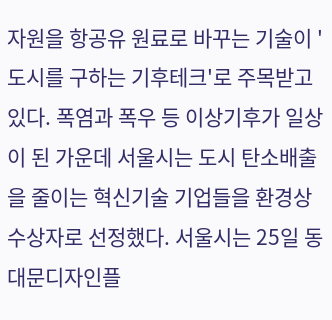자원을 항공유 원료로 바꾸는 기술이 '도시를 구하는 기후테크'로 주목받고 있다. 폭염과 폭우 등 이상기후가 일상이 된 가운데 서울시는 도시 탄소배출을 줄이는 혁신기술 기업들을 환경상 수상자로 선정했다. 서울시는 25일 동대문디자인플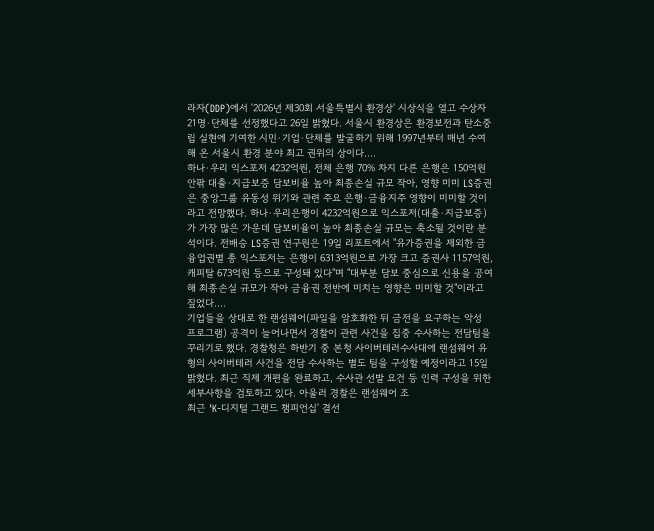라자(DDP)에서 '2026년 제30회 서울특별시 환경상' 시상식을 열고 수상자 21명·단체를 선정했다고 26일 밝혔다. 서울시 환경상은 환경보전과 탄소중립 실현에 기여한 시민·기업·단체를 발굴하기 위해 1997년부터 매년 수여해 온 서울시 환경 분야 최고 권위의 상이다....
하나·우리 익스포저 4232억원, 전체 은행 70% 차지 다른 은행은 150억원 안팎 대출·지급보증 담보비율 높아 최종손실 규모 작아, 영향 미미 LS증권은 중앙그룹 유동성 위기와 관련 주요 은행·금융지주 영향이 미미할 것이라고 전망했다. 하나·우리은행이 4232억원으로 익스포저(대출·지급보증)가 가장 많은 가운데 담보비율이 높아 최종손실 규모는 축소될 것이란 분석이다. 전배승 LS증권 연구원은 19일 리포트에서 "유가증권을 제외한 금융업권별 총 익스포저는 은행이 6313억원으로 가장 크고 증권사 1157억원, 캐피탈 673억원 등으로 구성돼 있다"며 "대부분 담보 중심으로 신용을 공여해 최종손실 규모가 작아 금융권 전반에 미치는 영향은 미미할 것"이라고 짚었다....
기업들을 상대로 한 랜섬웨어(파일을 암호화한 뒤 금전을 요구하는 악성 프로그램) 공격이 늘어나면서 경찰이 관련 사건을 집중 수사하는 전담팀을 꾸리기로 했다. 경찰청은 하반기 중 본청 사이버테러수사대에 랜섬웨어 유형의 사이버테러 사건을 전담 수사하는 별도 팀을 구성할 예정이라고 15일 밝혔다. 최근 직제 개편을 완료하고, 수사관 선발 요건 등 인력 구성을 위한 세부사항을 검토하고 있다. 아울러 경찰은 랜섬웨어 조
최근 'K-디지털 그랜드 챔피언십' 결선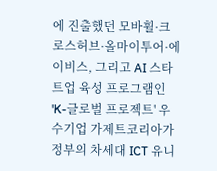에 진출했던 모바휠·크로스허브·올마이투어·에이비스, 그리고 AI 스타트업 육성 프로그램인 'K-글로벌 프로젝트' 우수기업 가제트코리아가 정부의 차세대 ICT 유니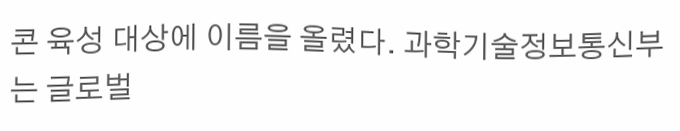콘 육성 대상에 이름을 올렸다. 과학기술정보통신부는 글로벌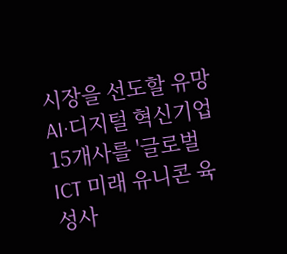시장을 선도할 유망 AI·디지털 혁신기업 15개사를 '글로벌 ICT 미래 유니콘 육성사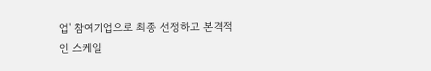업' 참여기업으로 최종 선정하고 본격적인 스케일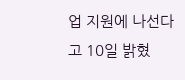업 지원에 나선다고 10일 밝혔